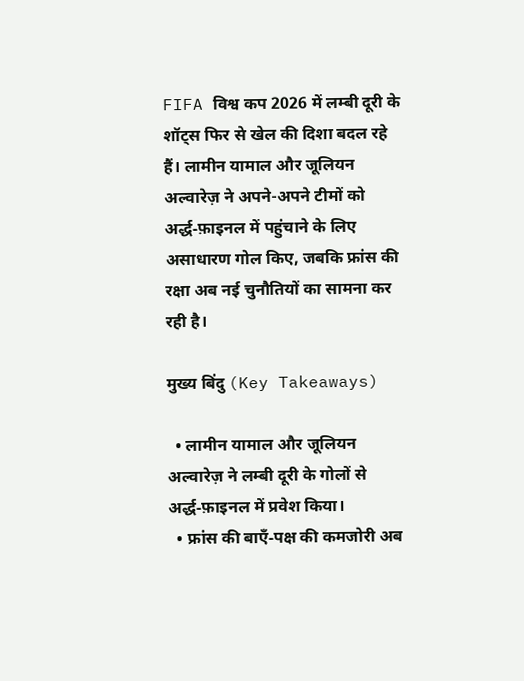FIFA विश्व कप 2026 में लम्बी दूरी के शॉट्स फिर से खेल की दिशा बदल रहे हैं। लामीन यामाल और जूलियन अल्वारेज़ ने अपने-अपने टीमों को अर्द्ध‑फ़ाइनल में पहुंचाने के लिए असाधारण गोल किए, जबकि फ्रांस की रक्षा अब नई चुनौतियों का सामना कर रही है।

मुख्य बिंदु (Key Takeaways)

  • लामीन यामाल और जूलियन अल्वारेज़ ने लम्बी दूरी के गोलों से अर्द्ध‑फ़ाइनल में प्रवेश किया।
  • फ्रांस की बाएँ‑पक्ष की कमजोरी अब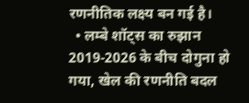रणनीतिक लक्ष्य बन गई है।
  • लम्बे शॉट्स का रुझान 2019‑2026 के बीच दोगुना हो गया, खेल की रणनीति बदल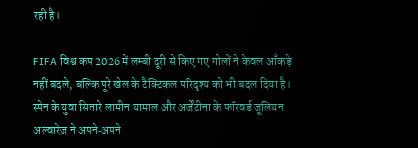रही है।

FIFA विश्व कप 2026 में लम्बी दूरी से किए गए गोलों ने केवल आँकड़े नहीं बदले, बल्कि पूरे खेल के टैक्टिकल परिदृश्य को भी बदल दिया है। स्पेन के युवा सितारे लामीन यामाल और अर्जेंटीना के फॉरवर्ड जूलियन अल्वारेज़ ने अपने‑अपने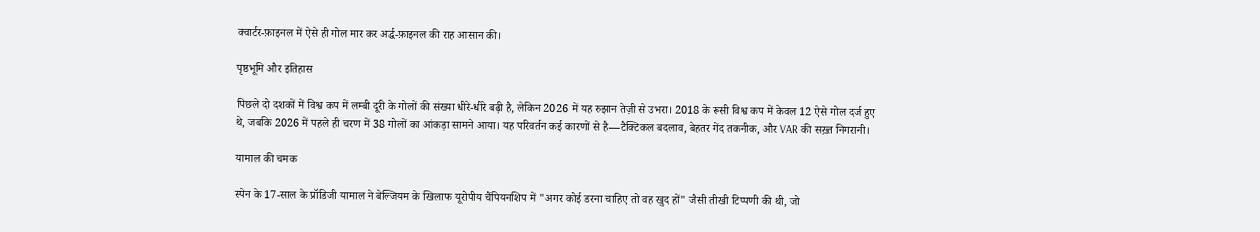क्वार्टर‑फ़ाइनल में ऐसे ही गोल मार कर अर्द्ध‑फ़ाइनल की राह आसान की।

पृष्ठभूमि और इतिहास

पिछले दो दशकों में विश्व कप में लम्बी दूरी के गोलों की संख्या धीरे‑धीरे बढ़ी है, लेकिन 2026 में यह रुझान तेज़ी से उभरा। 2018 के रूसी विश्व कप में केवल 12 ऐसे गोल दर्ज हुए थे, जबकि 2026 में पहले ही चरण में 38 गोलों का आंकड़ा सामने आया। यह परिवर्तन कई कारणों से है—टैक्टिकल बदलाव, बेहतर गेंद तकनीक, और VAR की सख़्त निगरानी।

यामाल की चमक

स्पेन के 17‑साल के प्रॉडिजी यामाल ने बेल्जियम के खिलाफ यूरोपीय चैंपियनशिप में "अगर कोई डरना चाहिए तो वह खुद हों" जैसी तीखी टिप्पणी की थी, जो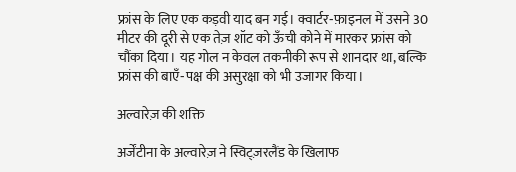फ्रांस के लिए एक कड़वी याद बन गई। क्वार्टर‑फ़ाइनल में उसने 30 मीटर की दूरी से एक तेज़ शॉट को ऊँची कोने में मारकर फ्रांस को चौंका दिया। यह गोल न केवल तकनीकी रूप से शानदार था, बल्कि फ्रांस की बाएँ‑पक्ष की असुरक्षा को भी उजागर किया।

अल्वारेज़ की शक्ति

अर्जेंटीना के अल्वारेज़ ने स्विट्ज़रलैंड के खिलाफ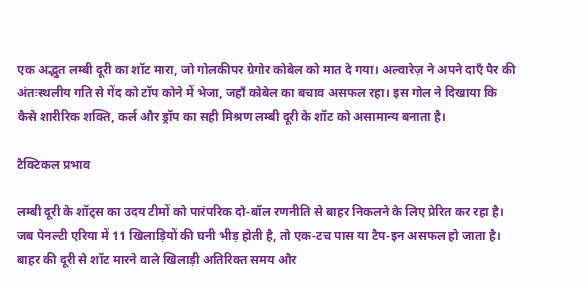एक अद्भुत लम्बी दूरी का शॉट मारा, जो गोलकीपर ग्रेगोर कोबेल को मात दे गया। अल्वारेज़ ने अपने दाएँ पैर की अंतःस्थलीय गति से गेंद को टॉप कोने में भेजा, जहाँ कोबेल का बचाव असफल रहा। इस गोल ने दिखाया कि कैसे शारीरिक शक्ति, कर्ल और ड्रॉप का सही मिश्रण लम्बी दूरी के शॉट को असामान्य बनाता है।

टैक्टिकल प्रभाव

लम्बी दूरी के शॉट्स का उदय टीमों को पारंपरिक दो‑बॉल रणनीति से बाहर निकलने के लिए प्रेरित कर रहा है। जब पेनल्टी एरिया में 11 खिलाड़ियों की घनी भीड़ होती है, तो एक‑टच पास या टैप‑इन असफल हो जाता है। बाहर की दूरी से शॉट मारने वाले खिलाड़ी अतिरिक्त समय और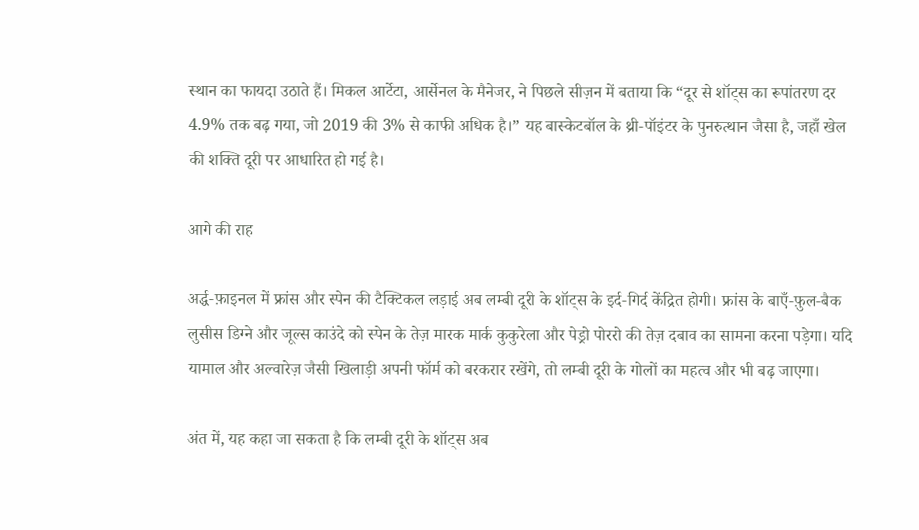स्थान का फायदा उठाते हैं। मिकल आर्टेटा, आर्सेनल के मैनेजर, ने पिछले सीज़न में बताया कि “दूर से शॉट्स का रूपांतरण दर 4.9% तक बढ़ गया, जो 2019 की 3% से काफी अधिक है।” यह बास्केटबॉल के थ्री‑पॉइंटर के पुनरुत्थान जैसा है, जहाँ खेल की शक्ति दूरी पर आधारित हो गई है।

आगे की राह

अर्द्ध‑फ़ाइनल में फ्रांस और स्पेन की टैक्टिकल लड़ाई अब लम्बी दूरी के शॉट्स के इर्द‑गिर्द केंद्रित होगी। फ्रांस के बाएँ‑फ़ुल‑बैक लुसीस डिग्ने और जूल्स काउंदे को स्पेन के तेज़ मारक मार्क कुकुरेला और पेड्रो पोररो की तेज़ दबाव का सामना करना पड़ेगा। यदि यामाल और अल्वारेज़ जैसी खिलाड़ी अपनी फॉर्म को बरकरार रखेंगे, तो लम्बी दूरी के गोलों का महत्व और भी बढ़ जाएगा।

अंत में, यह कहा जा सकता है कि लम्बी दूरी के शॉट्स अब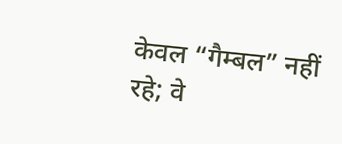केवल “गैम्बल” नहीं रहे; वे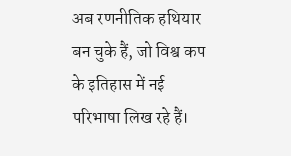अब रणनीतिक हथियार बन चुके हैं, जो विश्व कप के इतिहास में नई परिभाषा लिख रहे हैं।